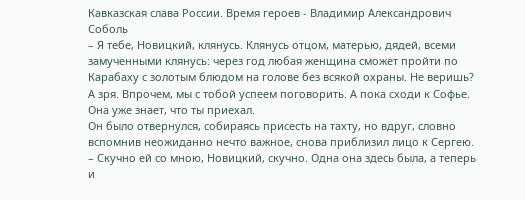Кавказская слава России. Время героев - Владимир Александрович Соболь
– Я тебе, Новицкий, клянусь. Клянусь отцом, матерью, дядей, всеми замученными клянусь: через год любая женщина сможет пройти по Карабаху с золотым блюдом на голове без всякой охраны. Не веришь? А зря. Впрочем, мы с тобой успеем поговорить. А пока сходи к Софье. Она уже знает, что ты приехал.
Он было отвернулся, собираясь присесть на тахту, но вдруг, словно вспомнив неожиданно нечто важное, снова приблизил лицо к Сергею.
– Скучно ей со мною, Новицкий, скучно. Одна она здесь была, а теперь и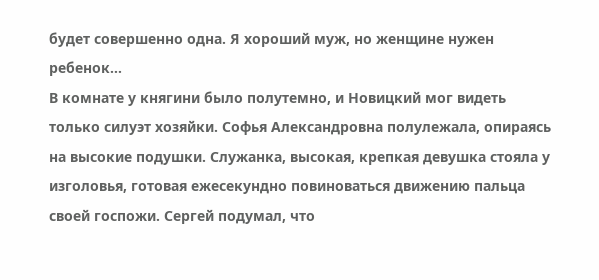будет совершенно одна. Я хороший муж, но женщине нужен ребенок…
В комнате у княгини было полутемно, и Новицкий мог видеть только силуэт хозяйки. Софья Александровна полулежала, опираясь на высокие подушки. Служанка, высокая, крепкая девушка стояла у изголовья, готовая ежесекундно повиноваться движению пальца своей госпожи. Сергей подумал, что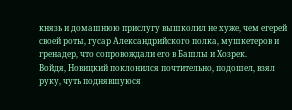князь и домашнюю прислугу вышколил не хуже, чем егерей своей роты, гусар Александрийского полка, мушкетеров и гренадер, что сопровождали его в Башлы и Хозрек.
Войдя, Новицкий поклонился почтительно, подошел, взял руку, чуть поднявшуюся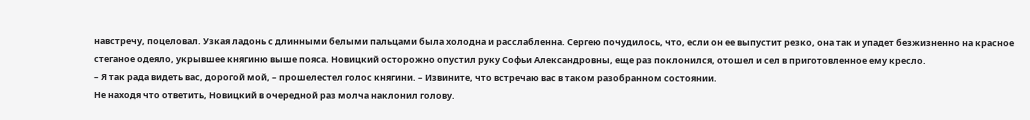навстречу, поцеловал. Узкая ладонь с длинными белыми пальцами была холодна и расслабленна. Сергею почудилось, что, если он ее выпустит резко, она так и упадет безжизненно на красное стеганое одеяло, укрывшее княгиню выше пояса. Новицкий осторожно опустил руку Софьи Александровны, еще раз поклонился, отошел и сел в приготовленное ему кресло.
– Я так рада видеть вас, дорогой мой, – прошелестел голос княгини. – Извините, что встречаю вас в таком разобранном состоянии.
Не находя что ответить, Новицкий в очередной раз молча наклонил голову.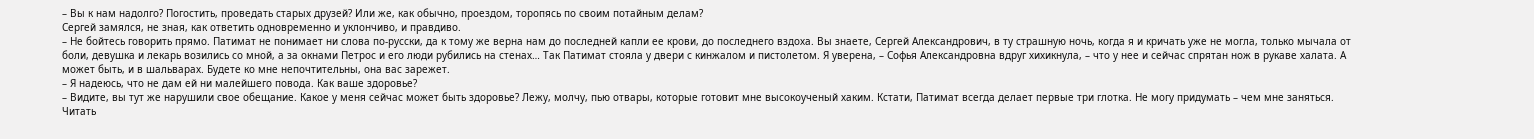– Вы к нам надолго? Погостить, проведать старых друзей? Или же, как обычно, проездом, торопясь по своим потайным делам?
Сергей замялся, не зная, как ответить одновременно и уклончиво, и правдиво.
– Не бойтесь говорить прямо. Патимат не понимает ни слова по-русски, да к тому же верна нам до последней капли ее крови, до последнего вздоха. Вы знаете, Сергей Александрович, в ту страшную ночь, когда я и кричать уже не могла, только мычала от боли, девушка и лекарь возились со мной, а за окнами Петрос и его люди рубились на стенах… Так Патимат стояла у двери с кинжалом и пистолетом. Я уверена, – Софья Александровна вдруг хихикнула, – что у нее и сейчас спрятан нож в рукаве халата. А может быть, и в шальварах. Будете ко мне непочтительны, она вас зарежет.
– Я надеюсь, что не дам ей ни малейшего повода. Как ваше здоровье?
– Видите, вы тут же нарушили свое обещание. Какое у меня сейчас может быть здоровье? Лежу, молчу, пью отвары, которые готовит мне высокоученый хаким. Кстати, Патимат всегда делает первые три глотка. Не могу придумать – чем мне заняться. Читать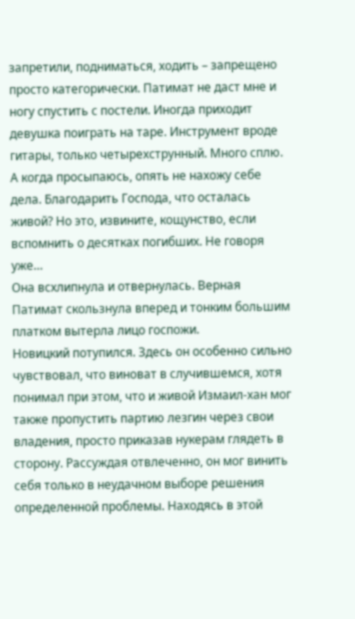запретили, подниматься, ходить – запрещено просто категорически. Патимат не даст мне и ногу спустить с постели. Иногда приходит девушка поиграть на таре. Инструмент вроде гитары, только четырехструнный. Много сплю. А когда просыпаюсь, опять не нахожу себе дела. Благодарить Господа, что осталась живой? Но это, извините, кощунство, если вспомнить о десятках погибших. Не говоря уже…
Она всхлипнула и отвернулась. Верная Патимат скользнула вперед и тонким большим платком вытерла лицо госпожи.
Новицкий потупился. Здесь он особенно сильно чувствовал, что виноват в случившемся, хотя понимал при этом, что и живой Измаил-хан мог также пропустить партию лезгин через свои владения, просто приказав нукерам глядеть в сторону. Рассуждая отвлеченно, он мог винить себя только в неудачном выборе решения определенной проблемы. Находясь в этой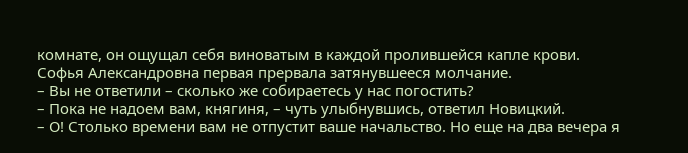комнате, он ощущал себя виноватым в каждой пролившейся капле крови.
Софья Александровна первая прервала затянувшееся молчание.
– Вы не ответили – сколько же собираетесь у нас погостить?
– Пока не надоем вам, княгиня, – чуть улыбнувшись, ответил Новицкий.
– О! Столько времени вам не отпустит ваше начальство. Но еще на два вечера я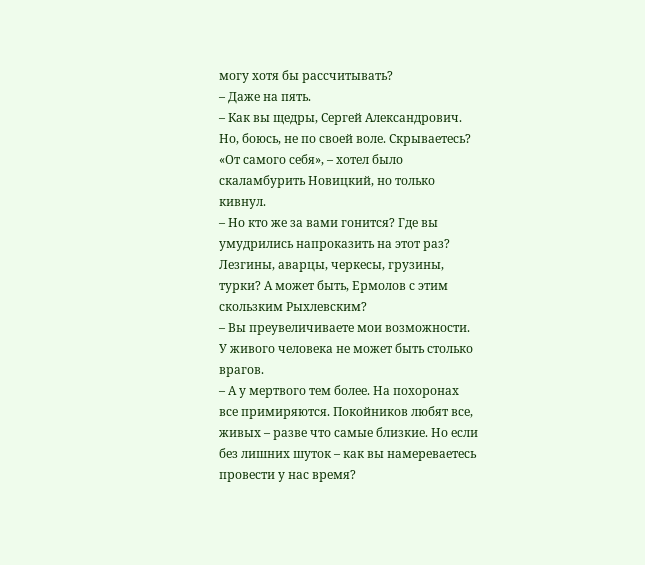могу хотя бы рассчитывать?
– Даже на пять.
– Как вы щедры, Сергей Александрович. Но, боюсь, не по своей воле. Скрываетесь?
«От самого себя», – хотел было скаламбурить Новицкий, но только кивнул.
– Но кто же за вами гонится? Где вы умудрились напроказить на этот раз? Лезгины, аварцы, черкесы, грузины, турки? А может быть, Ермолов с этим скользким Рыхлевским?
– Вы преувеличиваете мои возможности. У живого человека не может быть столько врагов.
– А у мертвого тем более. На похоронах все примиряются. Покойников любят все, живых – разве что самые близкие. Но если без лишних шуток – как вы намереваетесь провести у нас время?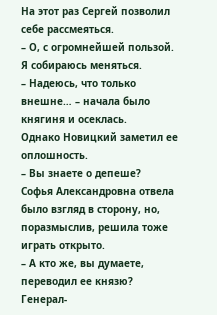На этот раз Сергей позволил себе рассмеяться.
– О, с огромнейшей пользой. Я собираюсь меняться.
– Надеюсь, что только внешне… – начала было княгиня и осеклась.
Однако Новицкий заметил ее оплошность.
– Вы знаете о депеше?
Софья Александровна отвела было взгляд в сторону, но, поразмыслив, решила тоже играть открыто.
– А кто же, вы думаете, переводил ее князю? Генерал-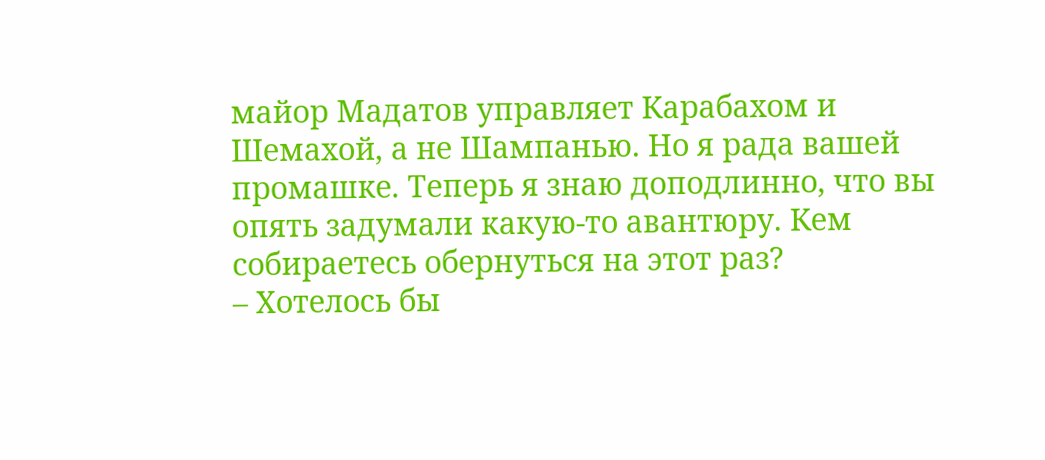майор Мадатов управляет Карабахом и Шемахой, а не Шампанью. Но я рада вашей промашке. Теперь я знаю доподлинно, что вы опять задумали какую-то авантюру. Кем собираетесь обернуться на этот раз?
– Хотелось бы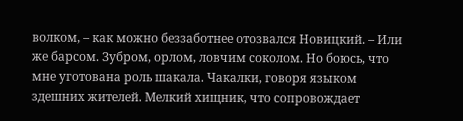волком, – как можно беззаботнее отозвался Новицкий. – Или же барсом. Зубром, орлом, ловчим соколом. Но боюсь, что мне уготована роль шакала. Чакалки, говоря языком здешних жителей. Мелкий хищник, что сопровождает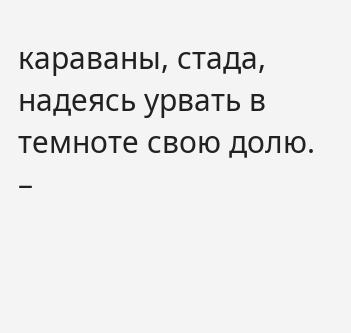караваны, стада, надеясь урвать в темноте свою долю.
–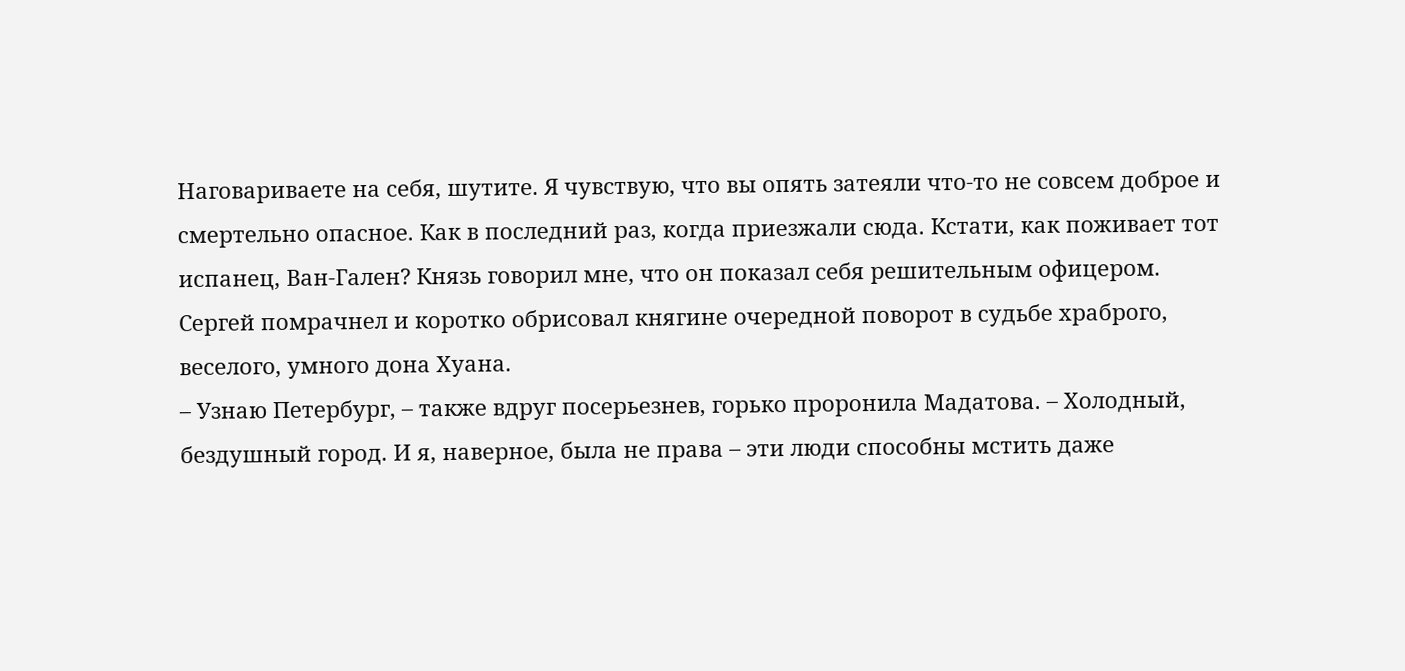Наговариваете на себя, шутите. Я чувствую, что вы опять затеяли что-то не совсем доброе и смертельно опасное. Как в последний раз, когда приезжали сюда. Кстати, как поживает тот испанец, Ван-Гален? Князь говорил мне, что он показал себя решительным офицером.
Сергей помрачнел и коротко обрисовал княгине очередной поворот в судьбе храброго, веселого, умного дона Хуана.
– Узнаю Петербург, – также вдруг посерьезнев, горько проронила Мадатова. – Холодный, бездушный город. И я, наверное, была не права – эти люди способны мстить даже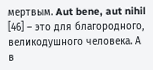мертвым. Aut bene, aut nihil [46] – это для благородного, великодушного человека. А в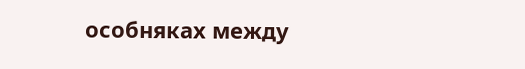особняках между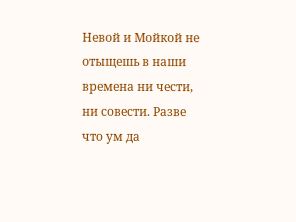Невой и Мойкой не отыщешь в наши времена ни чести, ни совести. Разве что ум да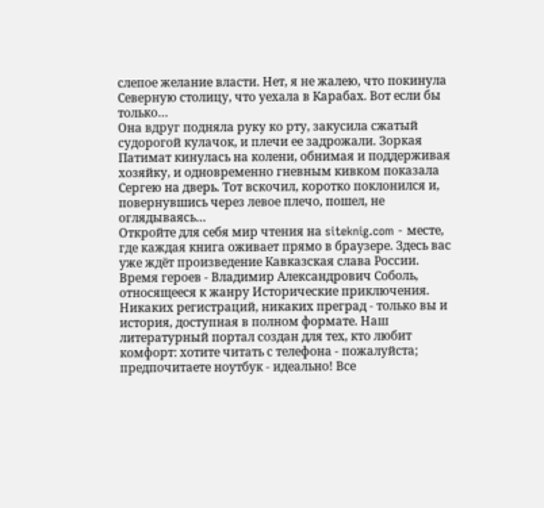слепое желание власти. Нет, я не жалею, что покинула Северную столицу, что уехала в Карабах. Вот если бы только…
Она вдруг подняла руку ко рту, закусила сжатый судорогой кулачок, и плечи ее задрожали. Зоркая Патимат кинулась на колени, обнимая и поддерживая хозяйку, и одновременно гневным кивком показала Сергею на дверь. Тот вскочил, коротко поклонился и, повернувшись через левое плечо, пошел, не оглядываясь…
Откройте для себя мир чтения на siteknig.com - месте, где каждая книга оживает прямо в браузере. Здесь вас уже ждёт произведение Кавказская слава России. Время героев - Владимир Александрович Соболь, относящееся к жанру Исторические приключения. Никаких регистраций, никаких преград - только вы и история, доступная в полном формате. Наш литературный портал создан для тех, кто любит комфорт: хотите читать с телефона - пожалуйста; предпочитаете ноутбук - идеально! Все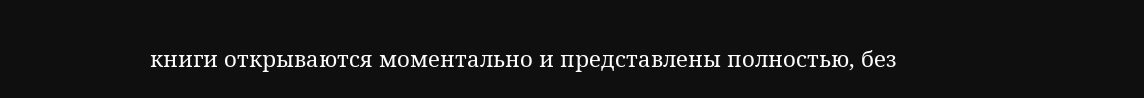книги открываются моментально и представлены полностью, без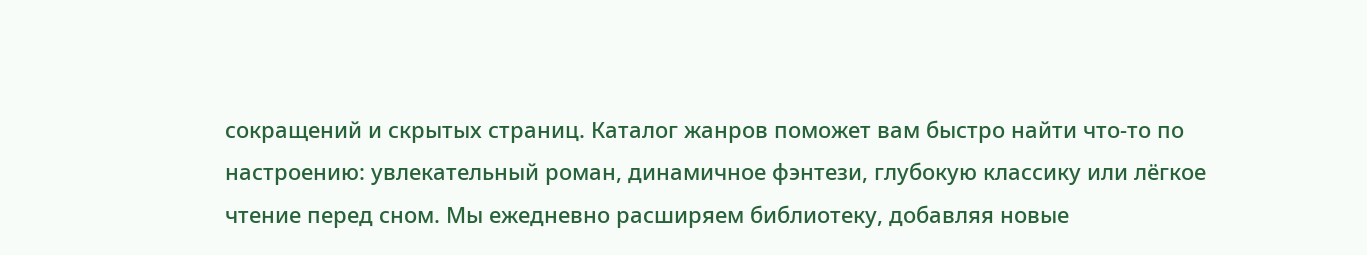сокращений и скрытых страниц. Каталог жанров поможет вам быстро найти что-то по настроению: увлекательный роман, динамичное фэнтези, глубокую классику или лёгкое чтение перед сном. Мы ежедневно расширяем библиотеку, добавляя новые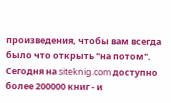произведения, чтобы вам всегда было что открыть "на потом". Сегодня на siteknig.com доступно более 200000 книг - и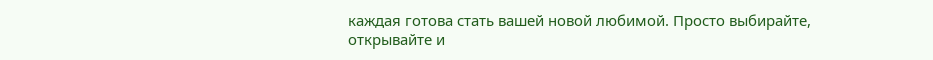каждая готова стать вашей новой любимой. Просто выбирайте, открывайте и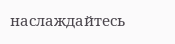наслаждайтесь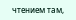чтением там,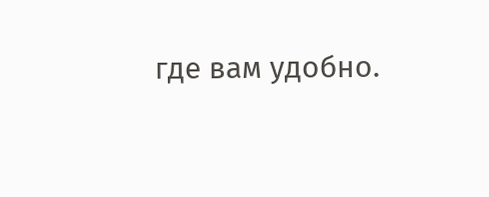где вам удобно.